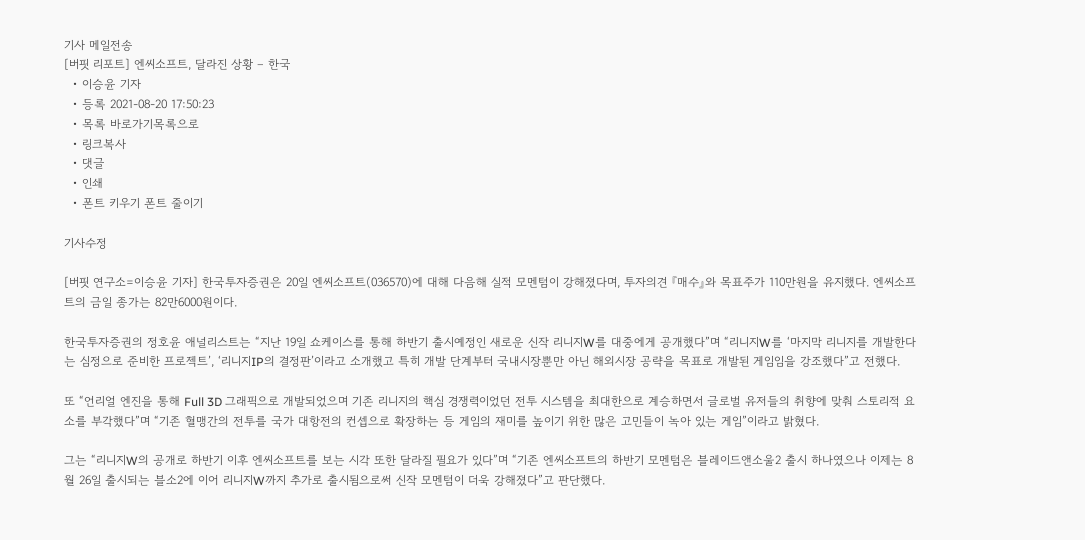기사 메일전송
[버핏 리포트] 엔씨소프트, 달라진 상황 – 한국
  • 이승윤 기자
  • 등록 2021-08-20 17:50:23
  • 목록 바로가기목록으로
  • 링크복사
  • 댓글
  • 인쇄
  • 폰트 키우기 폰트 줄이기

기사수정

[버핏 연구소=이승윤 기자] 한국투자증권은 20일 엔씨소프트(036570)에 대해 다음해 실적 모멘텀이 강해졌다며, 투자의견 『매수』와 목표주가 110만원을 유지했다. 엔씨소프트의 금일 종가는 82만6000원이다.

한국투자증권의 정호윤 애널리스트는 “지난 19일 쇼케이스를 통해 하반기 출시예정인 새로운 신작 리니지W를 대중에게 공개했다”며 “리니지W를 ‘마지막 리니지를 개발한다는 심정으로 준비한 프로젝트’, ‘리니지IP의 결정판’이라고 소개했고 특히 개발 단계부터 국내시장뿐만 아닌 해외시장 공략을 목표로 개발된 게임임을 강조했다”고 전했다.

또 “언리얼 엔진을 통해 Full 3D 그래픽으로 개발되었으며 기존 리니지의 핵심 경쟁력이었던 전투 시스템을 최대한으로 계승하면서 글로벌 유저들의 취향에 맞춰 스토리적 요소를 부각했다”며 “기존 혈맹간의 전투를 국가 대항전의 컨셉으로 확장하는 등 게임의 재미를 높이기 위한 많은 고민들이 녹아 있는 게임”이라고 밝혔다.

그는 “리니지W의 공개로 하반기 이후 엔씨소프트를 보는 시각 또한 달라질 필요가 있다”며 “기존 엔씨소프트의 하반기 모멘텀은 블레이드앤소울2 출시 하나였으나 이제는 8월 26일 출시되는 블소2에 이어 리니지W까지 추가로 출시됨으로써 신작 모멘텀이 더욱 강해졌다”고 판단했다.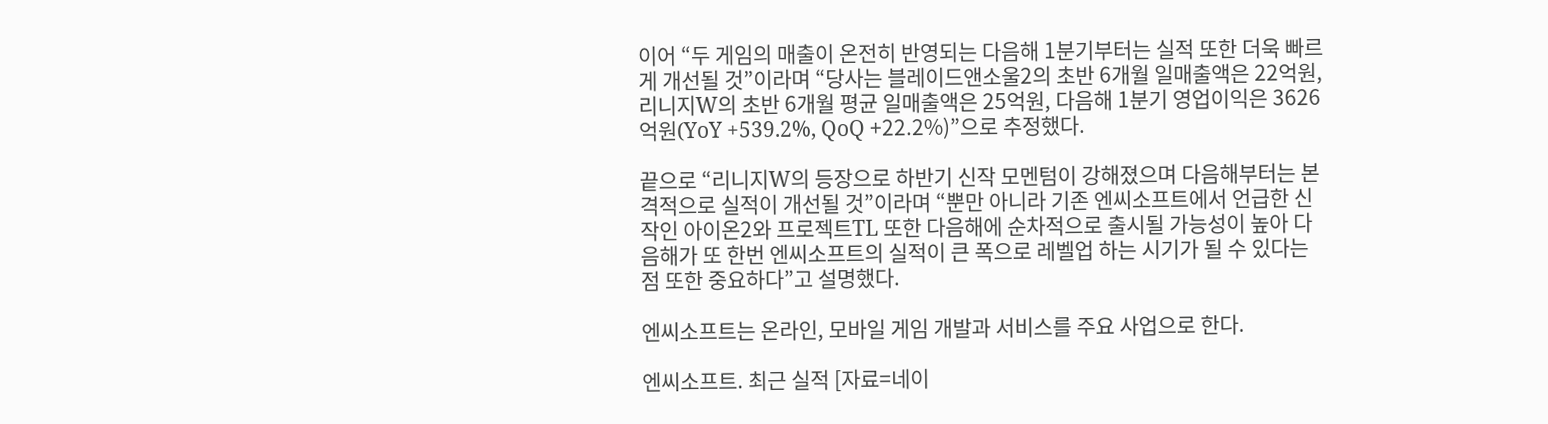이어 “두 게임의 매출이 온전히 반영되는 다음해 1분기부터는 실적 또한 더욱 빠르게 개선될 것”이라며 “당사는 블레이드앤소울2의 초반 6개월 일매출액은 22억원, 리니지W의 초반 6개월 평균 일매출액은 25억원, 다음해 1분기 영업이익은 3626억원(YoY +539.2%, QoQ +22.2%)”으로 추정했다.

끝으로 “리니지W의 등장으로 하반기 신작 모멘텀이 강해졌으며 다음해부터는 본격적으로 실적이 개선될 것”이라며 “뿐만 아니라 기존 엔씨소프트에서 언급한 신작인 아이온2와 프로젝트TL 또한 다음해에 순차적으로 출시될 가능성이 높아 다음해가 또 한번 엔씨소프트의 실적이 큰 폭으로 레벨업 하는 시기가 될 수 있다는 점 또한 중요하다”고 설명했다.

엔씨소프트는 온라인, 모바일 게임 개발과 서비스를 주요 사업으로 한다.

엔씨소프트. 최근 실적 [자료=네이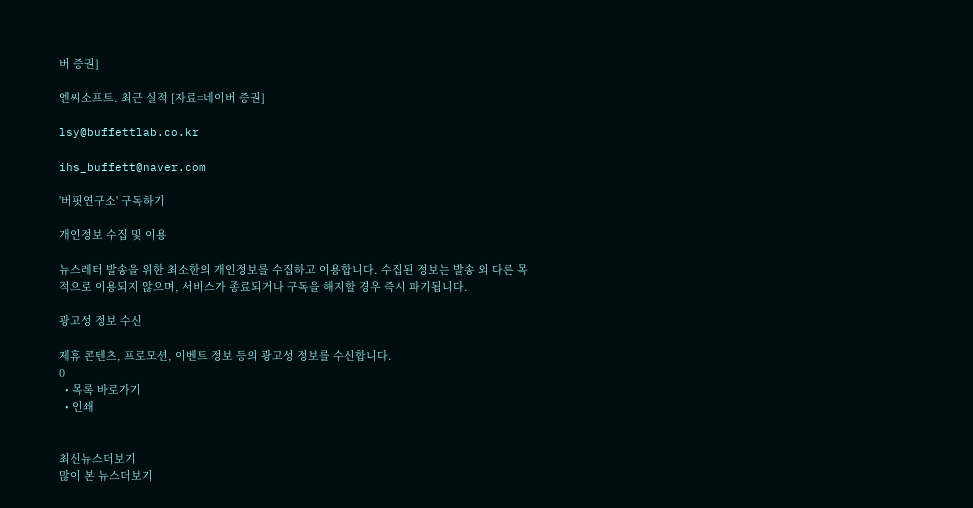버 증권]

엔씨소프트. 최근 실적 [자료=네이버 증권]

lsy@buffettlab.co.kr

ihs_buffett@naver.com

'버핏연구소' 구독하기

개인정보 수집 및 이용

뉴스레터 발송을 위한 최소한의 개인정보를 수집하고 이용합니다. 수집된 정보는 발송 외 다른 목적으로 이용되지 않으며, 서비스가 종료되거나 구독을 해지할 경우 즉시 파기됩니다.

광고성 정보 수신

제휴 콘텐츠, 프로모션, 이벤트 정보 등의 광고성 정보를 수신합니다.
0
  • 목록 바로가기
  • 인쇄


최신뉴스더보기
많이 본 뉴스더보기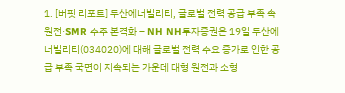1. [버핏 리포트] 두산에너빌리티, 글로벌 전력 공급 부족 속 원전·SMR 수주 본격화 – NH NH투자증권은 19일 두산에너빌리티(034020)에 대해 글로벌 전력 수요 증가로 인한 공급 부족 국면이 지속되는 가운데 대형 원전과 소형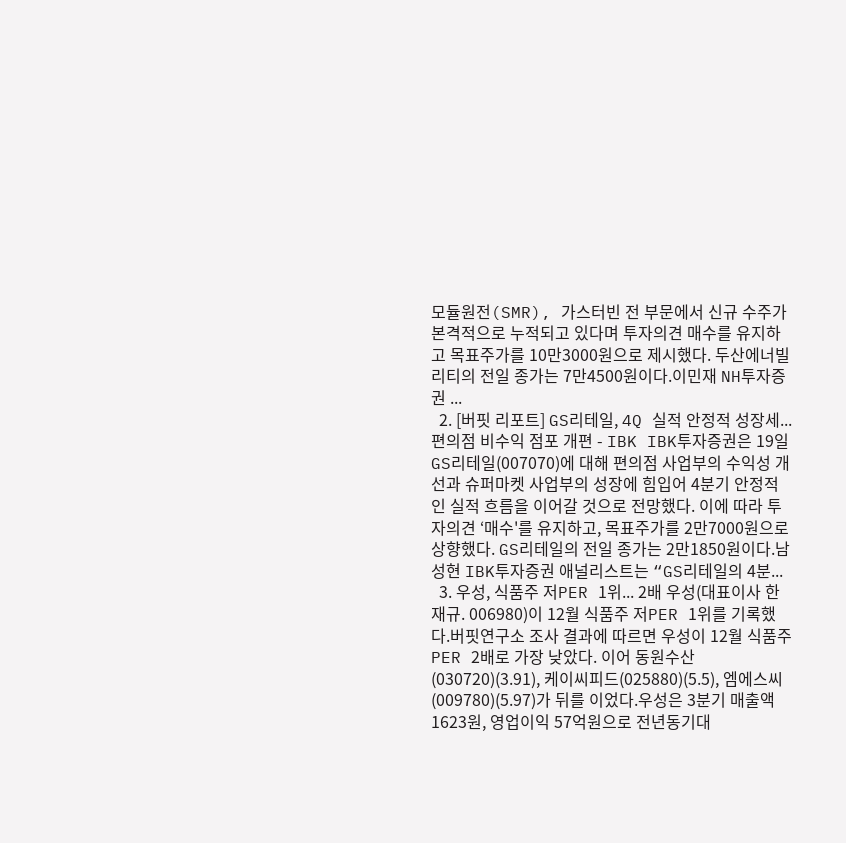모듈원전(SMR), 가스터빈 전 부문에서 신규 수주가 본격적으로 누적되고 있다며 투자의견 매수를 유지하고 목표주가를 10만3000원으로 제시했다. 두산에너빌리티의 전일 종가는 7만4500원이다.이민재 NH투자증권 ...
  2. [버핏 리포트] GS리테일, 4Q 실적 안정적 성장세...편의점 비수익 점포 개편 - IBK IBK투자증권은 19일 GS리테일(007070)에 대해 편의점 사업부의 수익성 개선과 슈퍼마켓 사업부의 성장에 힘입어 4분기 안정적인 실적 흐름을 이어갈 것으로 전망했다. 이에 따라 투자의견 ‘매수'를 유지하고, 목표주가를 2만7000원으로 상향했다. GS리테일의 전일 종가는 2만1850원이다.남성현 IBK투자증권 애널리스트는 “GS리테일의 4분...
  3. 우성, 식품주 저PER 1위... 2배 우성(대표이사 한재규. 006980)이 12월 식품주 저PER 1위를 기록했다.버핏연구소 조사 결과에 따르면 우성이 12월 식품주 PER 2배로 가장 낮았다. 이어 동원수산(030720)(3.91), 케이씨피드(025880)(5.5), 엠에스씨(009780)(5.97)가 뒤를 이었다.우성은 3분기 매출액 1623원, 영업이익 57억원으로 전년동기대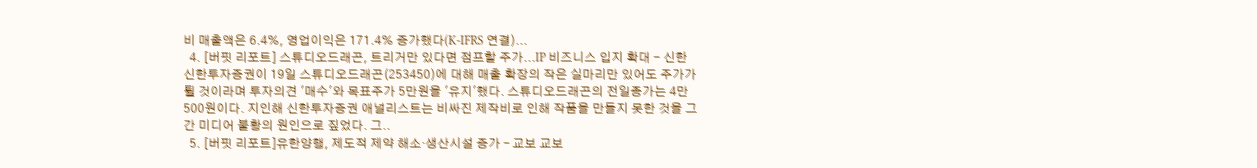비 매출액은 6.4%, 영업이익은 171.4% 증가했다(K-IFRS 연결)...
  4. [버핏 리포트] 스튜디오드래곤, 트리거만 있다면 점프할 주가...IP 비즈니스 입지 확대 - 신한 신한투자증권이 19일 스튜디오드래곤(253450)에 대해 매출 확장의 작은 실마리만 있어도 주가가 튈 것이라며 투자의견 '매수'와 목표주가 5만원을 '유지'했다. 스튜디오드래곤의 전일종가는 4만500원이다. 지인해 신한투자증권 애널리스트는 비싸진 제작비로 인해 작품을 만들지 못한 것을 그간 미디어 불황의 원인으로 짚었다. 그..
  5. [버핏 리포트]유한양행, 제도적 제약 해소‧생산시설 증가 – 교보 교보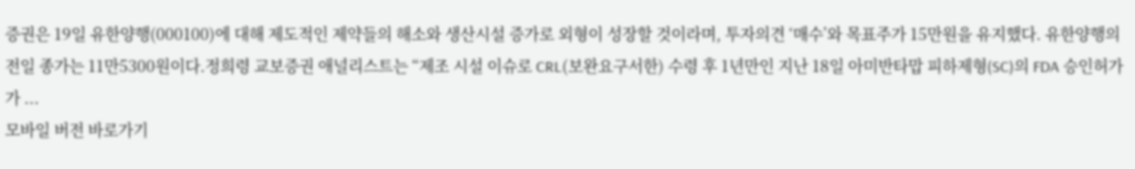증권은 19일 유한양행(000100)에 대해 제도적인 제약들의 해소와 생산시설 증가로 외형이 성장할 것이라며, 투자의견 ‘매수’와 목표주가 15만원을 유지했다. 유한양행의 전일 종가는 11만5300원이다.정희령 교보증권 애널리스트는 “제조 시설 이슈로 CRL(보완요구서한) 수령 후 1년만인 지난 18일 아미반타맙 피하제형(SC)의 FDA 승인허가가 ...
모바일 버전 바로가기